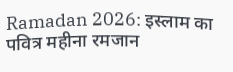Ramadan 2026: इस्लाम का पवित्र महीना रमजान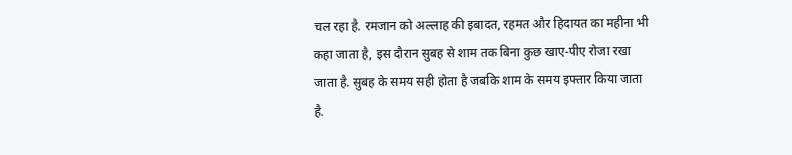चल रहा है. रमजान को अल्लाह की इबादत, रहमत और हिदायत का महीना भी कहा जाता है, इस दौरान सुबह से शाम तक बिना कुछ खाए-पीए रोजा रखा जाता है. सुबह के समय सही होता है जबकि शाम के समय इफ्तार किया जाता है.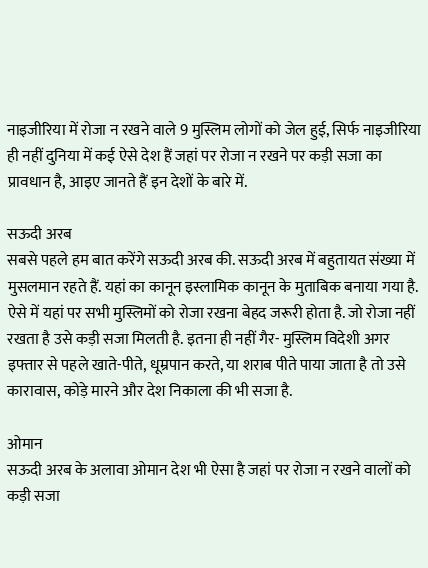नाइजीरिया में रोजा न रखने वाले 9 मुस्लिम लोगों को जेल हुई, सिर्फ नाइजीरिया ही नहीं दुनिया में कई ऐसे देश हैं जहां पर रोजा न रखने पर कड़ी सजा का प्रावधान है, आइए जानते हैं इन देशों के बारे में.

सऊदी अरब
सबसे पहले हम बात करेंगे सऊदी अरब की. सऊदी अरब में बहुतायत संख्या में मुसलमान रहते हैं. यहां का कानून इस्लामिक कानून के मुताबिक बनाया गया है. ऐसे में यहां पर सभी मुस्लिमों को रोजा रखना बेहद जरूरी होता है. जो रोजा नहीं रखता है उसे कड़ी सजा मिलती है. इतना ही नहीं गैर- मुस्लिम विदेशी अगर इफ्तार से पहले खाते-पीते, धूम्रपान करते, या शराब पीते पाया जाता है तो उसे कारावास, कोड़े मारने और देश निकाला की भी सजा है.

ओमान
सऊदी अरब के अलावा ओमान देश भी ऐसा है जहां पर रोजा न रखने वालों को कड़ी सजा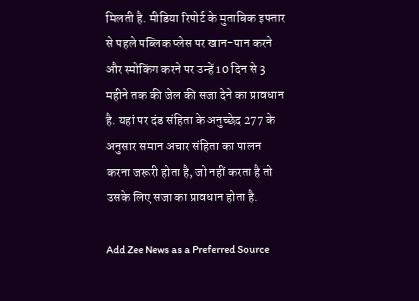मिलती है. मीडिया रिपोर्ट के मुताबिक इफ्तार से पहले पब्लिक प्लेस पर खान-पान करने और स्मोकिंग करने पर उन्हें 10 दिन से 3 महीने तक की जेल की सजा देने का प्रावधान है. यहां पर दंड संहिता के अनुच्छेद 277 के अनुसार समान अचार संहिता का पालन करना जरूरी होता है, जो नहीं करता है तो उसके लिए सजा का प्रावधान होता है.

Add Zee News as a Preferred Source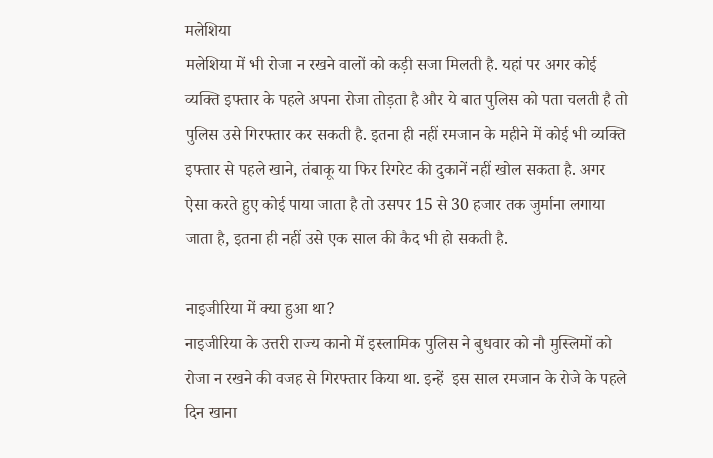मलेशिया
मलेशिया में भी रोजा न रखने वालों को कड़ी सजा मिलती है. यहां पर अगर कोई व्यक्ति इफ्तार के पहले अपना रोजा तोड़ता है और ये बात पुलिस को पता चलती है तो पुलिस उसे गिरफ्तार कर सकती है. इतना ही नहीं रमजान के महीने में कोई भी व्यक्ति इफ्तार से पहले खाने, तंबाकू या फिर रिगरेट की दुकानें नहीं खोल सकता है. अगर ऐसा करते हुए कोई पाया जाता है तो उसपर 15 से 30 हजार तक जुर्माना लगाया जाता है, इतना ही नहीं उसे एक साल की कैद भी हो सकती है.

नाइजीरिया में क्या हुआ था?
नाइजीरिया के उत्तरी राज्य कानो में इस्लामिक पुलिस ने बुधवार को नौ मुस्लिमों को रोजा न रखने की वजह से गिरफ्तार किया था. इन्हें  इस साल रमजान के रोजे के पहले दिन खाना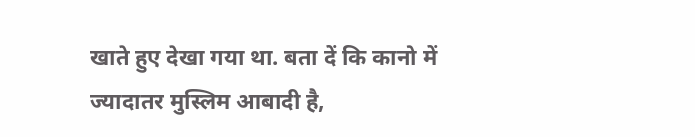खाते हुए देखा गया था. बता दें कि कानो में ज्यादातर मुस्लिम आबादी है,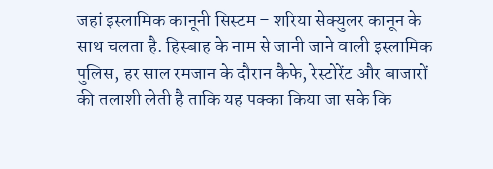जहां इस्लामिक कानूनी सिस्टम – शरिया सेक्युलर कानून के साथ चलता है. हिस्बाह के नाम से जानी जाने वाली इस्लामिक पुलिस, हर साल रमजान के दौरान कैफे, रेस्टोरेंट और बाजारों की तलाशी लेती है ताकि यह पक्का किया जा सके कि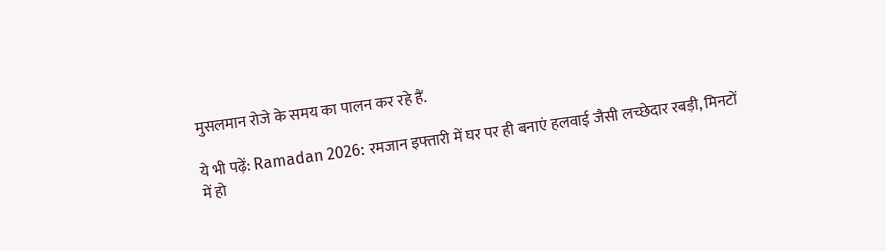मुसलमान रोजे के समय का पालन कर रहे हैं.

ये भी पढ़ें: Ramadan 2026: रमजान इफ्तारी में घर पर ही बनाएं हलवाई जैसी लच्छेदार रबड़ी, मिनटों में हो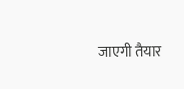जाएगी तैयार